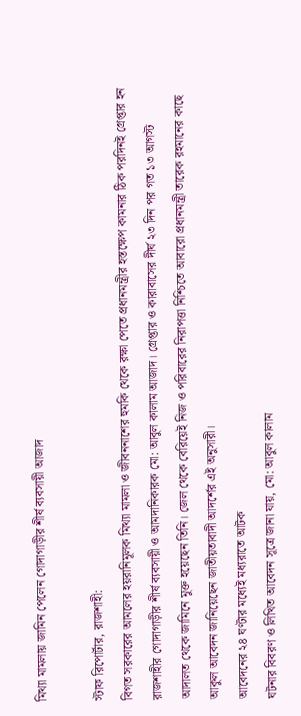মিথ্যা মামলায় জামিন পেলেন গোদাগাড়ীর শীর্ষ ব্যবসায়ী আজাদ

স্টাফ রিপোর্টার, রাজশাহী:
বিগত সরকারের আমলের হয়রানিমূলক মিথ্যা মামলা ও জীবননাশের হুমকি থেকে রক্ষা পেতে প্রধানমন্ত্রীর হস্তক্ষেপ কামনার ঠিক পরদিনই গ্রেপ্তার হন রাজশাহীর গোদাগাড়ীর শীর্ষ ব্যবসায়ী ও আমদানিকারক মো: আবুল কালাম আজাদ। গ্রেপ্তার ও কারাবাসের দীর্ঘ ২৩ দিন পর গত ১৩ আগস্ট আদালত থেকে জামিনে মুক্ত হয়েছেন তিনি। জেল থেকে বেরিয়েই নিজ ও পরিবারের নিরাপত্তা নিশ্চিতে আবারো প্রধানমন্ত্রী তারেক রহমানের কাছে আকুল আবেদন জানিয়েছেন জাতীয়তাবাদী আদর্শের এই অনুসারী।
আবেদনের ২৪ ঘণ্টার মধ্যেই মধ্যরাতে আটক
ঘটনার বিবরণ ও লিখিত আবেদন সূত্রে জানা যায়, মো: আবুল কালাম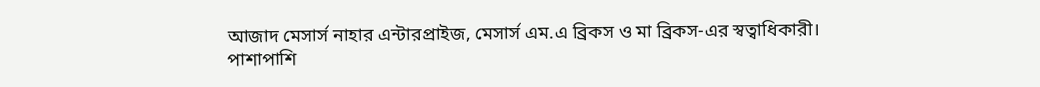আজাদ মেসার্স নাহার এন্টারপ্রাইজ, মেসার্স এম.এ ব্রিকস ও মা ব্রিকস-এর স্বত্বাধিকারী। পাশাপাশি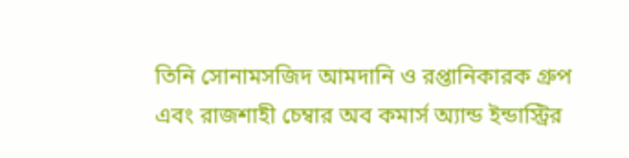তিনি সোনামসজিদ আমদানি ও রপ্তানিকারক গ্রুপ এবং রাজশাহী চেম্বার অব কমার্স অ্যান্ড ইন্ডাস্ট্রির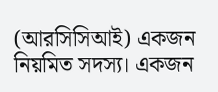(আরসিসিআই) একজন নিয়মিত সদস্য। একজন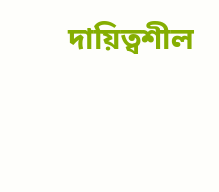দায়িত্বশীল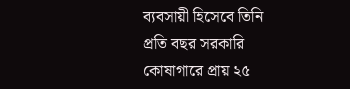ব্যবসায়ী হিসেবে তিনি প্রতি বছর সরকারি কোষাগারে প্রায় ২৫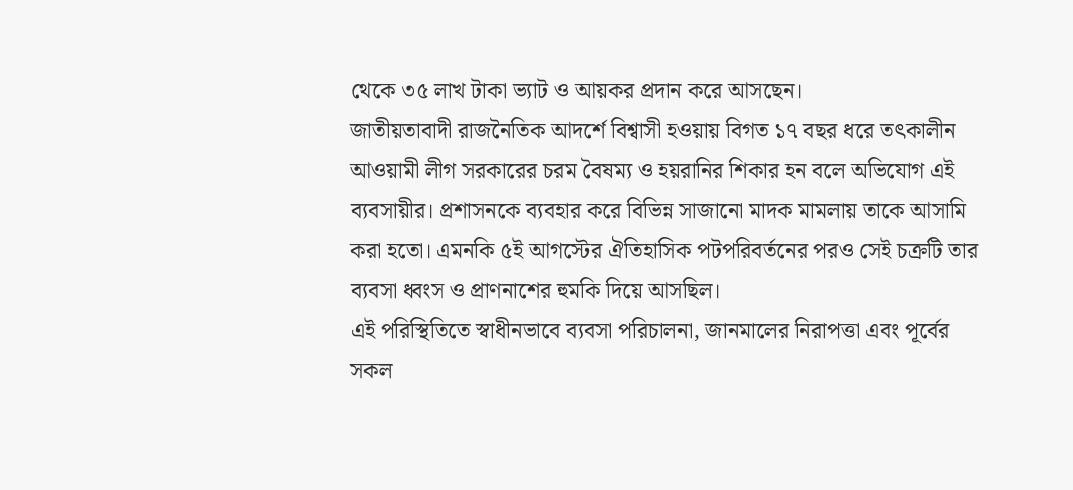থেকে ৩৫ লাখ টাকা ভ্যাট ও আয়কর প্রদান করে আসছেন।
জাতীয়তাবাদী রাজনৈতিক আদর্শে বিশ্বাসী হওয়ায় বিগত ১৭ বছর ধরে তৎকালীন আওয়ামী লীগ সরকারের চরম বৈষম্য ও হয়রানির শিকার হন বলে অভিযোগ এই ব্যবসায়ীর। প্রশাসনকে ব্যবহার করে বিভিন্ন সাজানো মাদক মামলায় তাকে আসামি করা হতো। এমনকি ৫ই আগস্টের ঐতিহাসিক পটপরিবর্তনের পরও সেই চক্রটি তার ব্যবসা ধ্বংস ও প্রাণনাশের হুমকি দিয়ে আসছিল।
এই পরিস্থিতিতে স্বাধীনভাবে ব্যবসা পরিচালনা, জানমালের নিরাপত্তা এবং পূর্বের সকল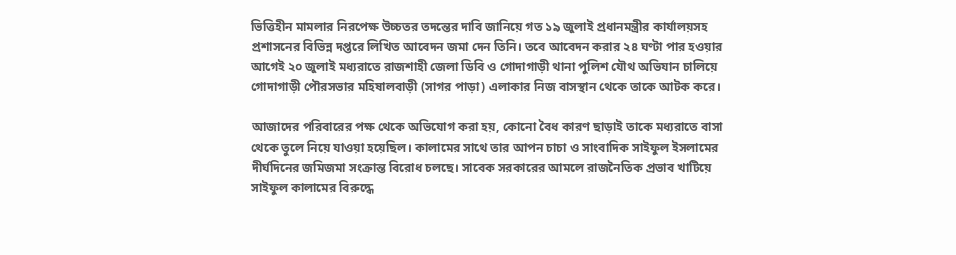ভিত্তিহীন মামলার নিরপেক্ষ উচ্চতর তদন্তের দাবি জানিয়ে গত ১৯ জুলাই প্রধানমন্ত্রীর কার্যালয়সহ প্রশাসনের বিভিন্ন দপ্তরে লিখিত আবেদন জমা দেন তিনি। তবে আবেদন করার ২৪ ঘণ্টা পার হওয়ার আগেই ২০ জুলাই মধ্যরাতে রাজশাহী জেলা ডিবি ও গোদাগাড়ী থানা পুলিশ যৌথ অভিযান চালিয়ে গোদাগাড়ী পৌরসভার মহিষালবাড়ী (সাগর পাড়া) এলাকার নিজ বাসস্থান থেকে তাকে আটক করে।

আজাদের পরিবারের পক্ষ থেকে অভিযোগ করা হয়, কোনো বৈধ কারণ ছাড়াই তাকে মধ্যরাতে বাসা থেকে তুলে নিয়ে যাওয়া হয়েছিল। কালামের সাথে তার আপন চাচা ও সাংবাদিক সাইফুল ইসলামের দীর্ঘদিনের জমিজমা সংক্রান্ত বিরোধ চলছে। সাবেক সরকারের আমলে রাজনৈতিক প্রভাব খাটিয়ে সাইফুল কালামের বিরুদ্ধে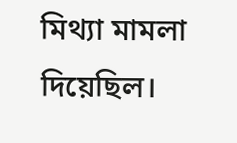মিথ্যা মামলা দিয়েছিল।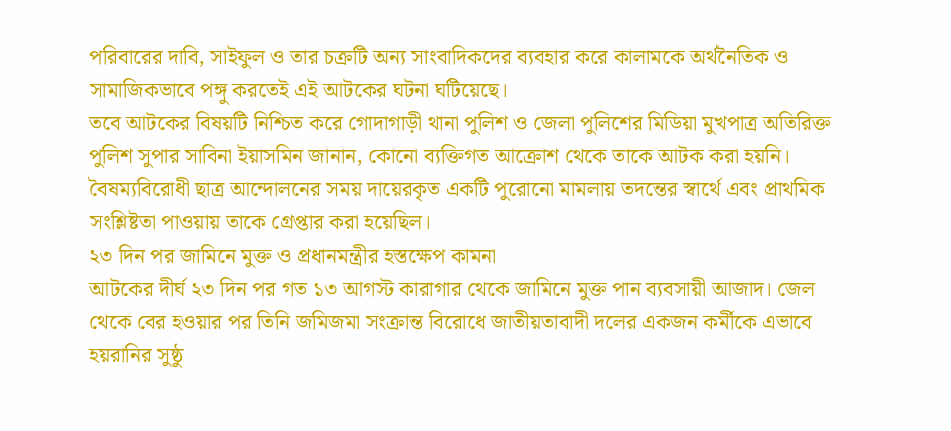পরিবারের দাবি, সাইফুল ও তার চক্রটি অন্য সাংবাদিকদের ব্যবহার করে কালামকে অর্থনৈতিক ও সামাজিকভাবে পঙ্গু করতেই এই আটকের ঘটনা ঘটিয়েছে।
তবে আটকের বিষয়টি নিশ্চিত করে গোদাগাড়ী থানা পুলিশ ও জেলা পুলিশের মিডিয়া মুখপাত্র অতিরিক্ত পুলিশ সুপার সাবিনা ইয়াসমিন জানান, কোনো ব্যক্তিগত আক্রোশ থেকে তাকে আটক করা হয়নি। বৈষম্যবিরোধী ছাত্র আন্দোলনের সময় দায়েরকৃত একটি পুরোনো মামলায় তদন্তের স্বার্থে এবং প্রাথমিক সংশ্লিষ্টতা পাওয়ায় তাকে গ্রেপ্তার করা হয়েছিল।
২৩ দিন পর জামিনে মুক্ত ও প্রধানমন্ত্রীর হস্তক্ষেপ কামনা
আটকের দীর্ঘ ২৩ দিন পর গত ১৩ আগস্ট কারাগার থেকে জামিনে মুক্ত পান ব্যবসায়ী আজাদ। জেল থেকে বের হওয়ার পর তিনি জমিজমা সংক্রান্ত বিরোধে জাতীয়তাবাদী দলের একজন কর্মীকে এভাবে হয়রানির সুষ্ঠু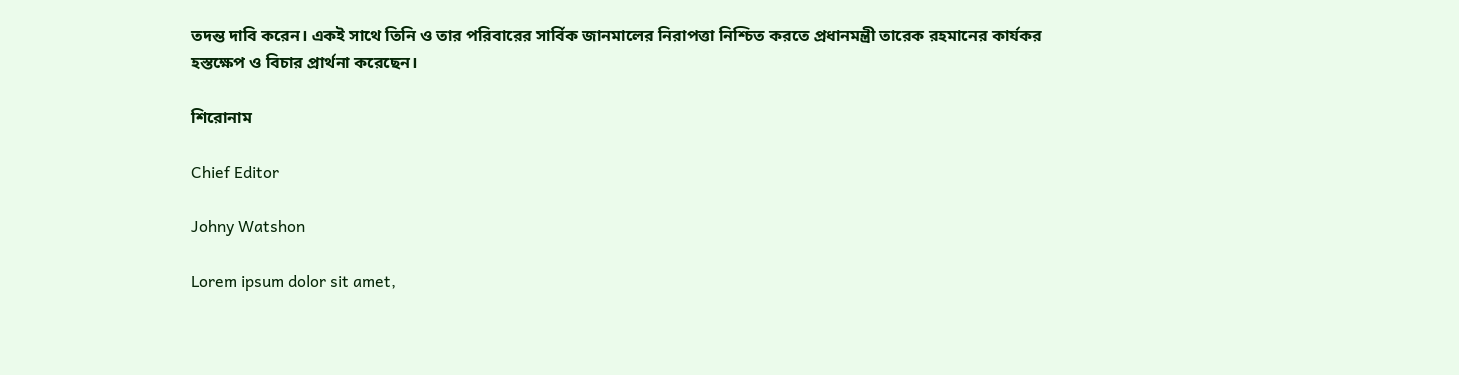তদন্ত দাবি করেন। একই সাথে তিনি ও তার পরিবারের সার্বিক জানমালের নিরাপত্তা নিশ্চিত করতে প্রধানমন্ত্রী তারেক রহমানের কার্যকর হস্তক্ষেপ ও বিচার প্রার্থনা করেছেন।

শিরোনাম

Chief Editor

Johny Watshon

Lorem ipsum dolor sit amet,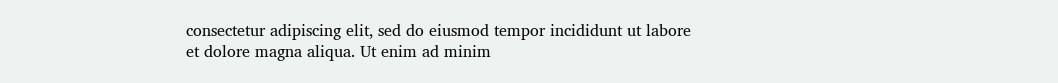consectetur adipiscing elit, sed do eiusmod tempor incididunt ut labore et dolore magna aliqua. Ut enim ad minim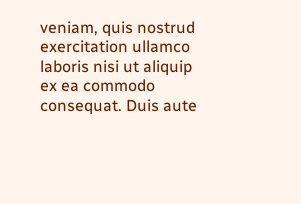veniam, quis nostrud exercitation ullamco laboris nisi ut aliquip ex ea commodo consequat. Duis aute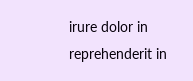irure dolor in reprehenderit in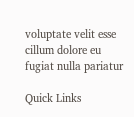voluptate velit esse cillum dolore eu fugiat nulla pariatur

Quick Links